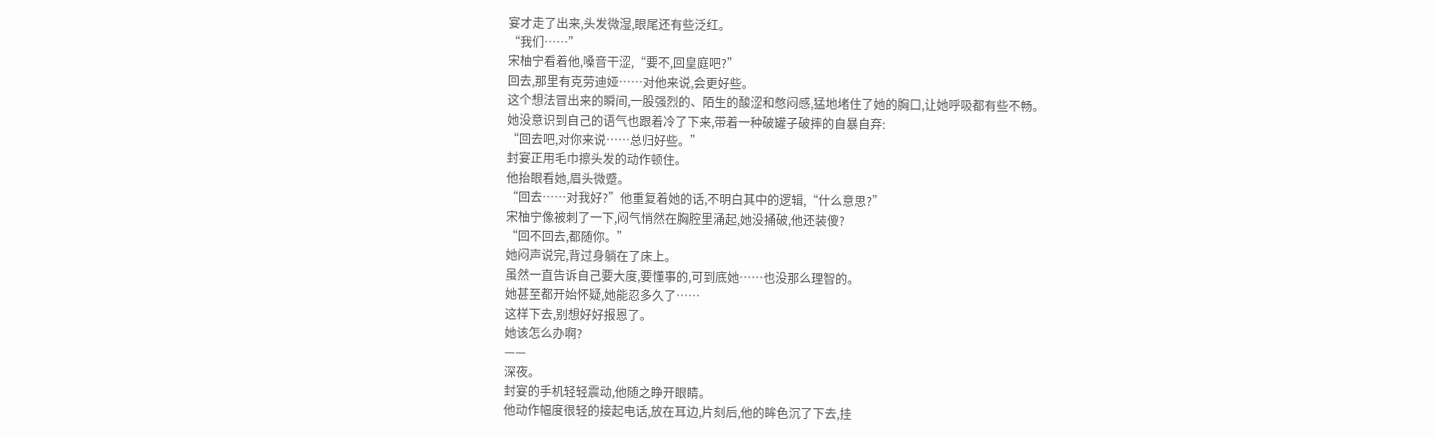宴才走了出来,头发微湿,眼尾还有些泛红。
“我们……”
宋柚宁看着他,嗓音干涩,“要不,回皇庭吧?”
回去,那里有克劳迪娅……对他来说,会更好些。
这个想法冒出来的瞬间,一股强烈的、陌生的酸涩和憋闷感,猛地堵住了她的胸口,让她呼吸都有些不畅。
她没意识到自己的语气也跟着冷了下来,带着一种破罐子破摔的自暴自弃:
“回去吧,对你来说……总归好些。”
封宴正用毛巾擦头发的动作顿住。
他抬眼看她,眉头微蹙。
“回去……对我好?”他重复着她的话,不明白其中的逻辑,“什么意思?”
宋柚宁像被刺了一下,闷气悄然在胸腔里涌起,她没捅破,他还装傻?
“回不回去,都随你。”
她闷声说完,背过身躺在了床上。
虽然一直告诉自己要大度,要懂事的,可到底她……也没那么理智的。
她甚至都开始怀疑,她能忍多久了……
这样下去,别想好好报恩了。
她该怎么办啊?
——
深夜。
封宴的手机轻轻震动,他随之睁开眼睛。
他动作幅度很轻的接起电话,放在耳边,片刻后,他的眸色沉了下去,挂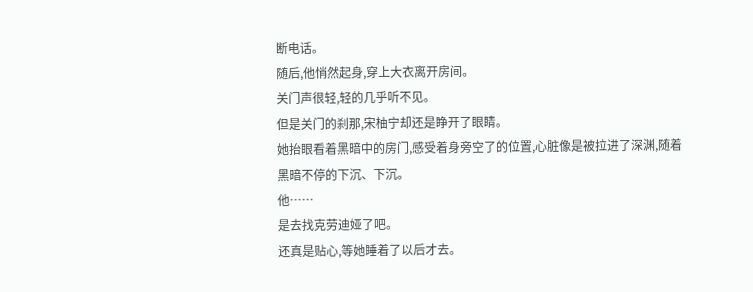断电话。
随后,他悄然起身,穿上大衣离开房间。
关门声很轻,轻的几乎听不见。
但是关门的刹那,宋柚宁却还是睁开了眼睛。
她抬眼看着黑暗中的房门,感受着身旁空了的位置,心脏像是被拉进了深渊,随着黑暗不停的下沉、下沉。
他……
是去找克劳迪娅了吧。
还真是贴心,等她睡着了以后才去。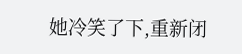她冷笑了下,重新闭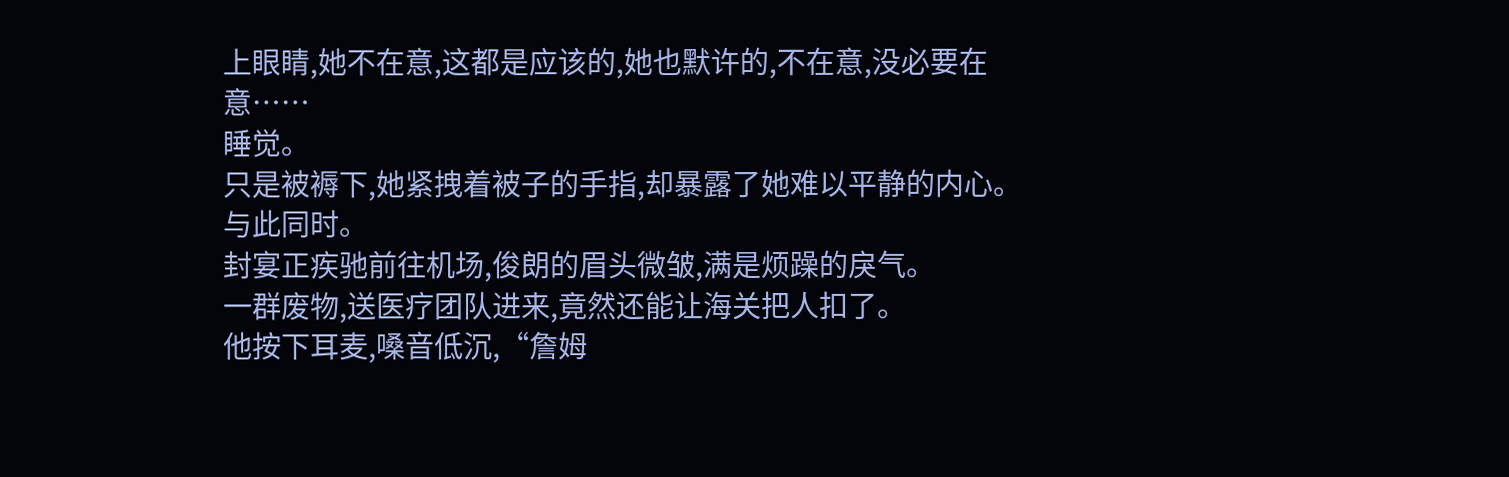上眼睛,她不在意,这都是应该的,她也默许的,不在意,没必要在意……
睡觉。
只是被褥下,她紧拽着被子的手指,却暴露了她难以平静的内心。
与此同时。
封宴正疾驰前往机场,俊朗的眉头微皱,满是烦躁的戾气。
一群废物,送医疗团队进来,竟然还能让海关把人扣了。
他按下耳麦,嗓音低沉,“詹姆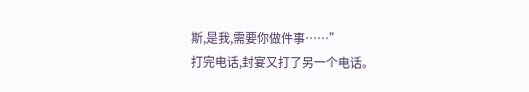斯,是我,需要你做件事……”
打完电话,封宴又打了另一个电话。